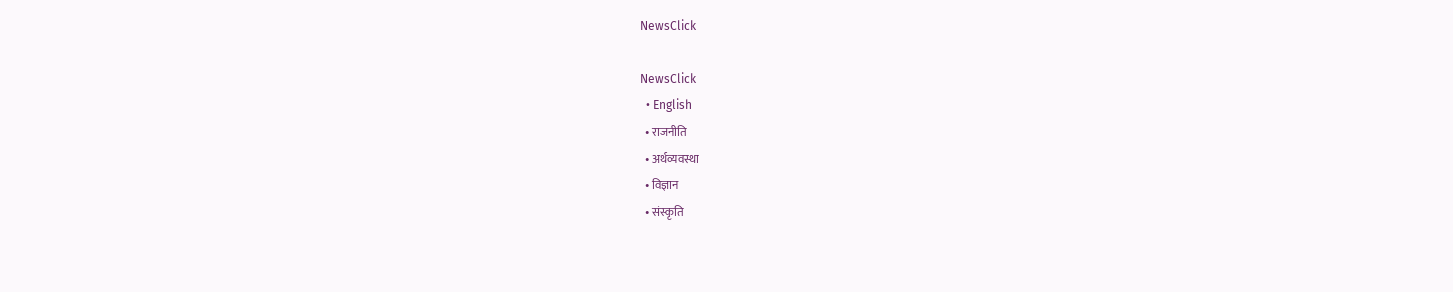NewsClick

NewsClick
  • English
  • राजनीति
  • अर्थव्यवस्था
  • विज्ञान
  • संस्कृति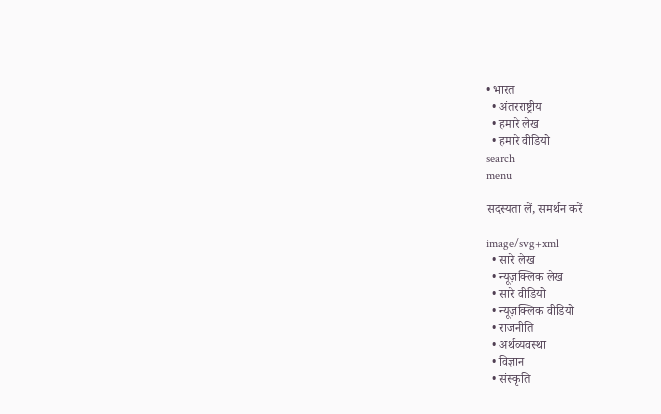• भारत
  • अंतरराष्ट्रीय
  • हमारे लेख
  • हमारे वीडियो
search
menu

सदस्यता लें, समर्थन करें

image/svg+xml
  • सारे लेख
  • न्यूज़क्लिक लेख
  • सारे वीडियो
  • न्यूज़क्लिक वीडियो
  • राजनीति
  • अर्थव्यवस्था
  • विज्ञान
  • संस्कृति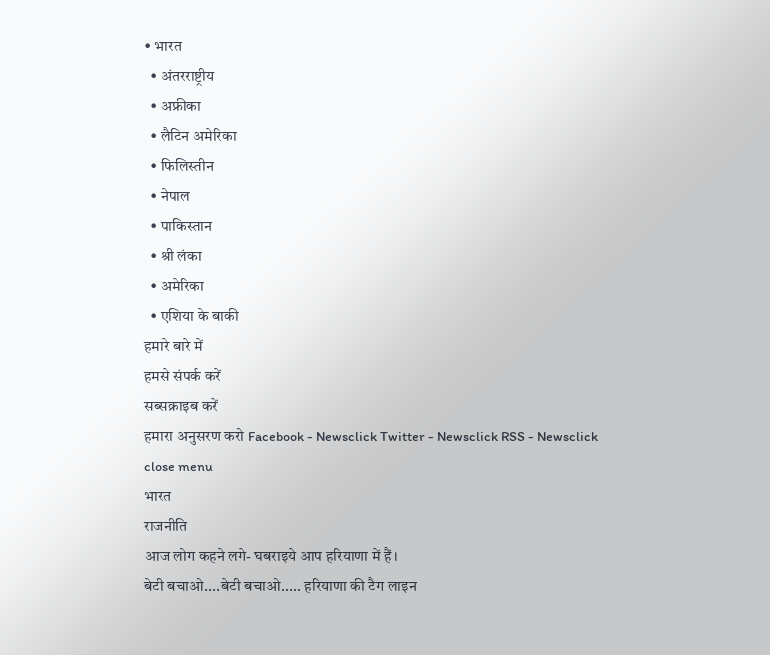• भारत
  • अंतरराष्ट्रीय
  • अफ्रीका
  • लैटिन अमेरिका
  • फिलिस्तीन
  • नेपाल
  • पाकिस्तान
  • श्री लंका
  • अमेरिका
  • एशिया के बाकी
हमारे बारे में
हमसे संपर्क करें
सब्सक्राइब करें
हमारा अनुसरण करो Facebook - Newsclick Twitter - Newsclick RSS - Newsclick
close menu
भारत
राजनीति
आज लोग कहने लगे- घबराइये आप हरियाणा में हैं।
बेटी बचाओ....बेटी बचाओ..... हरियाणा की टैग लाइन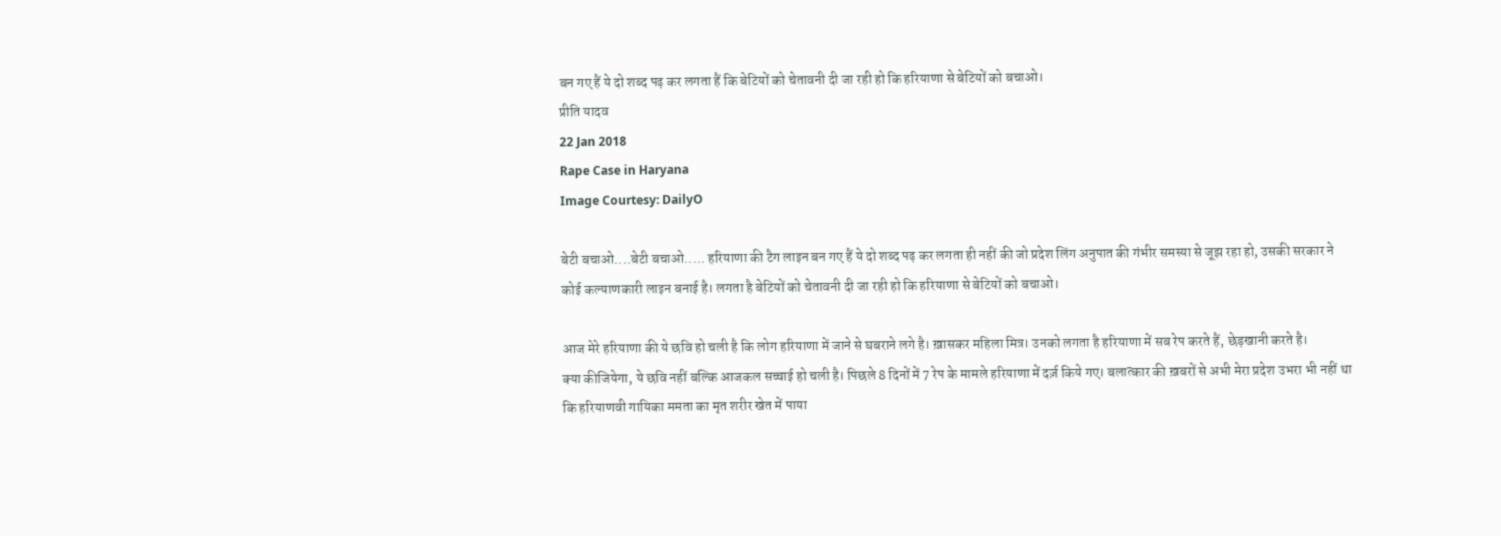बन गए हैं ये दो शब्द पढ़ कर लगता हैं कि बेटियों को चेतावनी दी जा रही हो कि हरियाणा से बेटियों को बचाओ।
प्रीति यादव
22 Jan 2018
Rape Case in Haryana
Image Courtesy: DailyO

बेटी बचाओ....बेटी बचाओ..... हरियाणा की टैग लाइन बन गए हैं ये दो शब्द पढ़ कर लगता ही नहीं की जो प्रदेश लिंग अनुपात की गंभीर समस्या से जूझ रहा हो, उसकी सरकार ने कोई कल्याणकारी लाइन बनाई है। लगता है बेटियों को चेतावनी दी जा रही हो कि हरियाणा से बेटियों को बचाओ।

आज मेरे हरियाणा की ये छवि हो चली है कि लोग हरियाणा में जाने से घबराने लगे है। ख़ासकर महिला मित्र। उनको लगता है हरियाणा में सब रेप करते हैं, छेड़खानी करते है।
क्या कीजियेगा, ये छवि नहीं बल्कि आजकल सच्चाई हो चली है। पिछले 8 दिनों में 7 रेप के मामले हरियाणा में दर्ज़ किये गए। बलात्कार की ख़बरों से अभी मेरा प्रदेश उभरा भी नहीं था कि हरियाणवी गायिका ममता का मृत शरीर खेत में पाया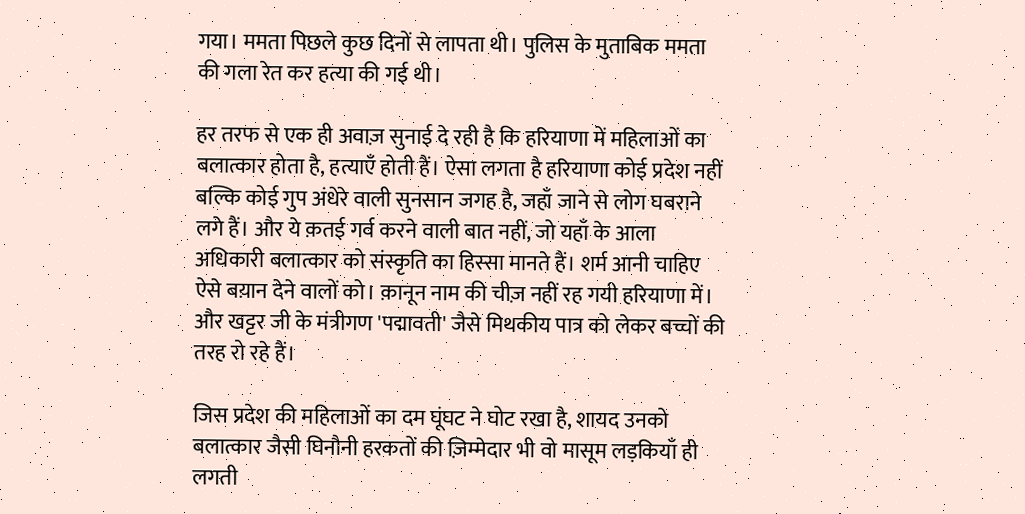गया। ममता पिछले कुछ दिनों से लापता थी। पुलिस के मुताबिक ममता की गला रेत कर हत्या की गई थी।

हर तरफ से एक ही अवाज़ सुनाई दे रही है कि हरियाणा में महिलाओं का बलात्कार होता है, हत्याएँ होती हैं। ऐसा लगता है हरियाणा कोई प्रदेश नहीं बल्कि कोई गुप अंधेरे वाली सुनसान जगह है, जहाँ जाने से लोग घबराने लगे हैं। और ये क़तई गर्व करने वाली बात नहीं, जो यहाँ के आला अधिकारी बलात्कार को संस्कृति का हिस्सा मानते हैं। शर्म आनी चाहिए ऐसे बय़ान देने वालों को। क़ानून नाम की चीज़ नहीं रह गयी हरियाणा में। और खट्टर जी के मंत्रीगण 'पद्मावती' जैसे मिथकीय पात्र को लेकर बच्चों की तरह रो रहे हैं।

जिस प्रदेश की महिलाओं का दम घूंघट ने घोट रखा है, शायद उनको बलात्कार जैसी घिनौनी हरकतों की ज़िम्मेदार भी वो मासूम लड़कियाँ ही लगती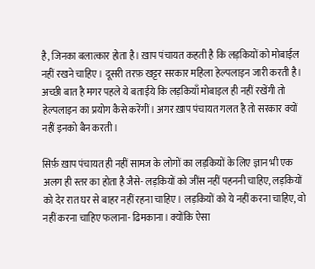है, जिनका बलात्कार होता है। ख़ाप पंचायत कहती है कि लड़कियों को मोबाईल नहीं रखने चाहिए। दूसरी तरफ़ खट्टर सरकार महिला हेल्पलाइन जारी करती है। अच्छी बात है मगर पहले ये बताईये कि लड़कियाँ मोबाइल ही नहीं रखेंगी तो हेल्पलाइन का प्रयोग कैसे करेंगीं। अगर ख़ाप पंचायत गलत है तो सरकार क्यों नहीं इनको बैन करती।

सिर्फ़ ख़ाप पंचायत ही नहीं सामज के लोगों का लड़कियों के लिए ज्ञान भी एक अलग ही स्तर का होता है जैसे- लड़कियों को जींस नहीं पहननी चाहिए, लड़कियों को देर रात घर से बाहर नहीं रहना चाहिए। लड़कियों को ये नहीं करना चाहिए, वो नहीं करना चाहिए फलाना- ढिमकाना। क्योंकि ऐसा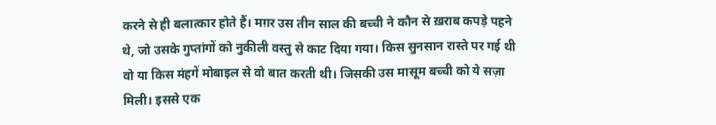करने से ही बलात्कार होते हैं। मग़र उस तीन साल की बच्ची ने कौन से ख़राब कपड़े पहने थे, जो उसके गुप्तांगों को नुकीली वस्तु से काट दिया गया। किस सुनसान रास्ते पर गई थी वो या किस मंहगें मोबाइल से वो बात करती थी। जिसकी उस मासूम बच्ची को ये सज़ा मिली। इससे एक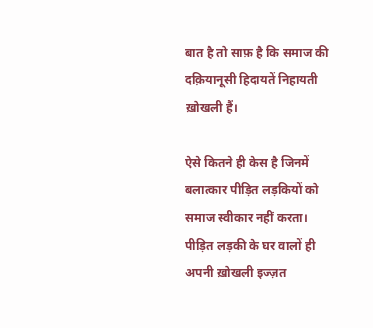बात है तो साफ़ है कि समाज की दक़ियानूसी हिदायतें निहायती ख़ोखली हैं।

ऐसे कितने ही केस है जिनमें बलात्कार पीड़ित लड़कियों को समाज स्वीकार नहीं करता। पीड़ित लड़की के घर वालों ही अपनी ख़ोखली इज्ज़त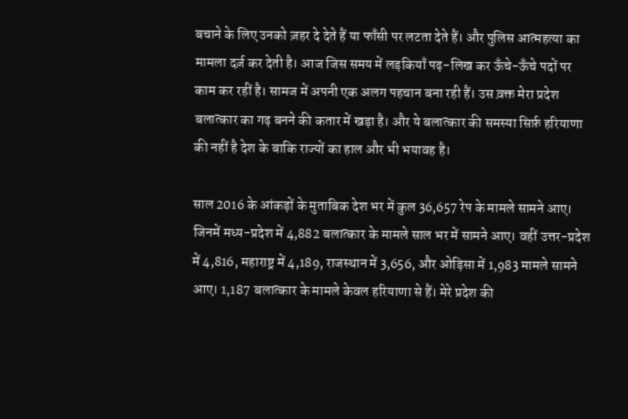बचाने के लिए उनको ज़हर दे देते हैं या फाँसी पर लटता देते हैं। और पुलिस आत्महत्या का मामला दर्ज़ कर देती है। आज जिस समय में लड़कियाँ पढ़-लिख कर ऊँचे-ऊँचे पदों पर काम कर रहीं है। सामज में अपनी एक अलग पहचान बना रही हैं। उस व़क्त मेरा प्रदेश बलात्कार का गढ़ बनने की कतार में खड़ा है। और ये बलात्कार की समस्या सिर्फ़ हरियाणा की नहीं है देश के बाकि राज्यों का हाल और भी भयावह है।

साल 2016 के आंकड़ों के मुताबिक देश भर में कुल 36,657 रेप के मामले सामने आए। जिनमें मध्य-प्रदेश में 4,882 बलात्कार के मामले साल भर में सामने आए। वहीं उत्तर-प्रदेश में 4,816, महाराष्ट्र में 4,189, राजस्थान में 3,656, और ओड़िसा में 1,983 मामले सामने आए। 1,187 बलात्कार के मामले केवल हरियाणा से हैं। मेरे प्रदेश की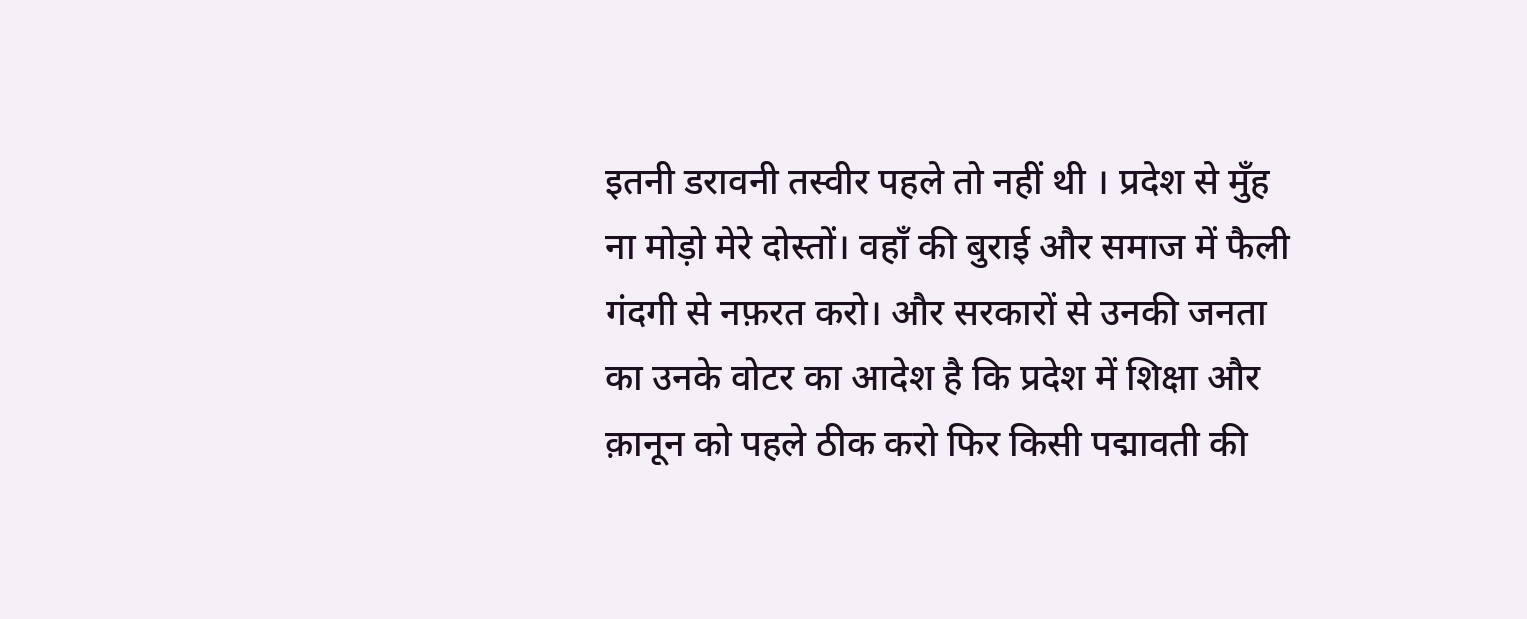इतनी डरावनी तस्वीर पहले तो नहीं थी । प्रदेश से मुँह ना मोड़ो मेरे दोस्तों। वहाँ की बुराई और समाज में फैली गंदगी से नफ़रत करो। और सरकारों से उनकी जनता का उनके वोटर का आदेश है कि प्रदेश में शिक्षा और क़ानून को पहले ठीक करो फिर किसी पद्मावती की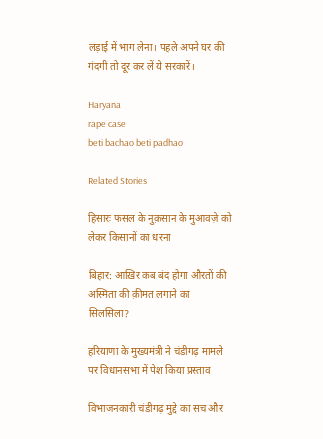लड़ाई में भाग लेना। पहले अपने घर की गंदगी तो दूर कर लें ये सरकारें।

Haryana
rape case
beti bachao beti padhao

Related Stories

हिसारः फसल के नुक़सान के मुआवज़े को लेकर किसानों का धरना

बिहार: आख़िर कब बंद होगा औरतों की अस्मिता की क़ीमत लगाने का सिलसिला?

हरियाणा के मुख्यमंत्री ने चंडीगढ़ मामले पर विधानसभा में पेश किया प्रस्ताव

विभाजनकारी चंडीगढ़ मुद्दे का सच और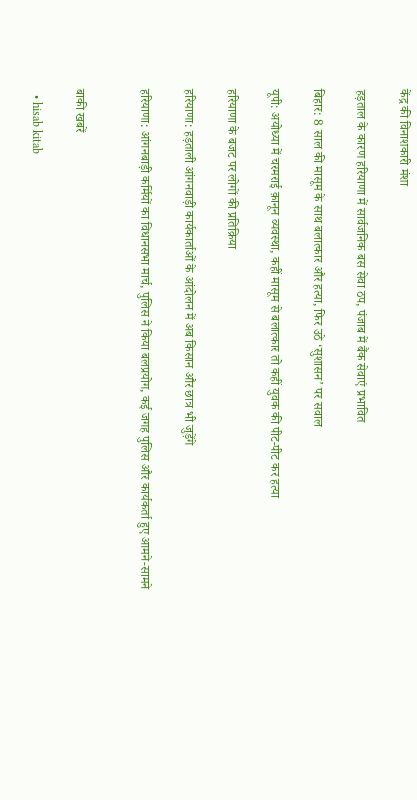केंद्र की विनाशकारी मंशा

हड़ताल के कारण हरियाणा में सार्वजनिक बस सेवा ठप, पंजाब में बैंक सेवाएं प्रभावित

बिहार: 8 साल की मासूम के साथ बलात्कार और हत्या, फिर उठे ‘सुशासन’ पर सवाल

यूपी: अयोध्या में चरमराई क़ानून व्यवस्था, कहीं मासूम से बलात्कार तो कहीं युवक की पीट-पीट कर हत्या

हरियाणा के बजट पर लोगों की प्रतिक्रिया

हरियाणा: हड़ताली आंगनवाड़ी कार्यकार्ताओं के आंदोलन में अब किसान और छात्र भी जुड़ेंगे

हरियाणा: आंगनबाड़ी कर्मियों का विधानसभा मार्च, पुलिस ने किया बलप्रयोग, कई जगह पुलिस और कार्यकर्ता हुए आमने-सामने


बाकी खबरें

  • hisab kitab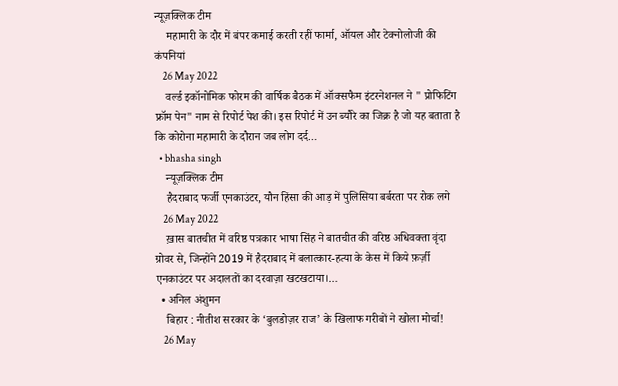न्यूज़क्लिक टीम
    महामारी के दौर में बंपर कमाई करती रहीं फार्मा, ऑयल और टेक्नोलोजी की कंपनियां
    26 May 2022
    वर्ल्ड इकॉनोमिक फोरम की वार्षिक बैठक में ऑक्सफैम इंटरनेशनल ने " प्रोफिटिंग फ्रॉम पेन" नाम से रिपोर्ट पेश की। इस रिपोर्ट में उन ब्यौरे का जिक्र है जो यह बताता है कि कोरोना महामारी के दौरान जब लोग दर्द…
  • bhasha singh
    न्यूज़क्लिक टीम
    हैदराबाद फर्जी एनकाउंटर, यौन हिंसा की आड़ में पुलिसिया बर्बरता पर रोक लगे
    26 May 2022
    ख़ास बातचीत में वरिष्ठ पत्रकार भाषा सिंह ने बातचीत की वरिष्ठ अधिवक्ता वृंदा ग्रोवर से, जिन्होंने 2019 में हैदराबाद में बलात्कार-हत्या के केस में किये फ़र्ज़ी एनकाउंटर पर अदालतों का दरवाज़ा खटखटाया।…
  • अनिल अंशुमन
    बिहार : नीतीश सरकार के ‘बुलडोज़र राज’ के खिलाफ गरीबों ने खोला मोर्चा!
    26 May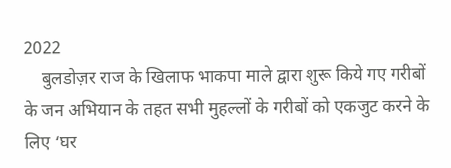2022
    बुलडोज़र राज के खिलाफ भाकपा माले द्वारा शुरू किये गए गरीबों के जन अभियान के तहत सभी मुहल्लों के गरीबों को एकजुट करने के लिए ‘घर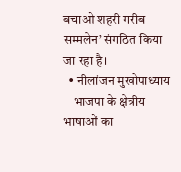बचाओ शहरी गरीब सम्मलेन’ संगठित किया जा रहा है।
  • नीलांजन मुखोपाध्याय
    भाजपा के क्षेत्रीय भाषाओं का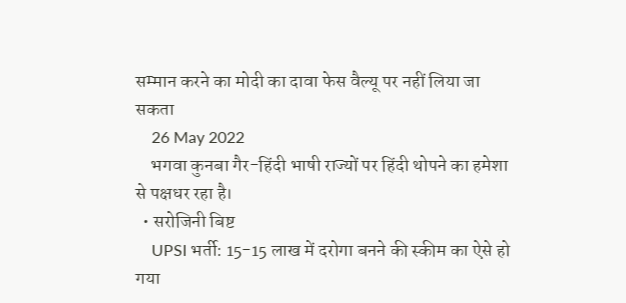सम्मान करने का मोदी का दावा फेस वैल्यू पर नहीं लिया जा सकता
    26 May 2022
    भगवा कुनबा गैर-हिंदी भाषी राज्यों पर हिंदी थोपने का हमेशा से पक्षधर रहा है।
  • सरोजिनी बिष्ट
    UPSI भर्ती: 15-15 लाख में दरोगा बनने की स्कीम का ऐसे हो गया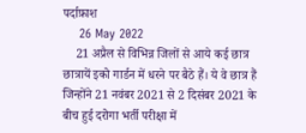पर्दाफ़ाश
    26 May 2022
    21 अप्रैल से विभिन्न जिलों से आये कई छात्र छात्रायें इको गार्डन में धरने पर बैठे हैं। ये वे छात्र हैं जिन्होंने 21 नवंबर 2021 से 2 दिसंबर 2021 के बीच हुई दरोगा भर्ती परीक्षा में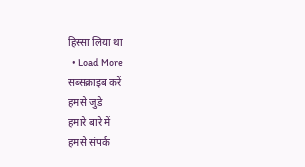हिस्सा लिया था
  • Load More
सब्सक्राइब करें
हमसे जुडे
हमारे बारे में
हमसे संपर्क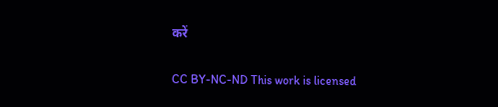करें

CC BY-NC-ND This work is licensed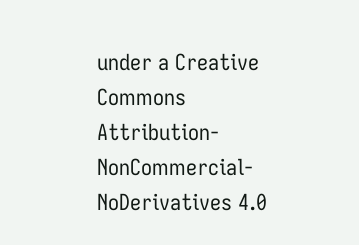under a Creative Commons Attribution-NonCommercial-NoDerivatives 4.0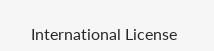International License